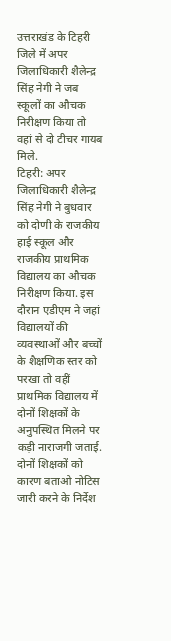उत्तराखंड के टिहरी जिले में अपर जिलाधिकारी शैलेन्द्र सिंह नेगी ने जब स्कूलों का औचक निरीक्षण किया तो वहां से दो टीचर गायब मिले.
टिहरी: अपर जिलाधिकारी शैलेन्द्र सिंह नेगी ने बुधवार को दोणी के राजकीय हाई स्कूल और राजकीय प्राथमिक विद्यालय का औचक निरीक्षण किया. इस दौरान एडीएम ने जहां विद्यालयों की व्यवस्थाओं और बच्चों के शैक्षणिक स्तर को परखा तो वहीं प्राथमिक विद्यालय में दोनों शिक्षकों के अनुपस्थित मिलने पर कड़ी नाराजगी जताई. दोनों शिक्षकों को कारण बताओ नोटिस जारी करने के निर्देश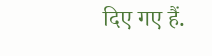दिए गए हैं.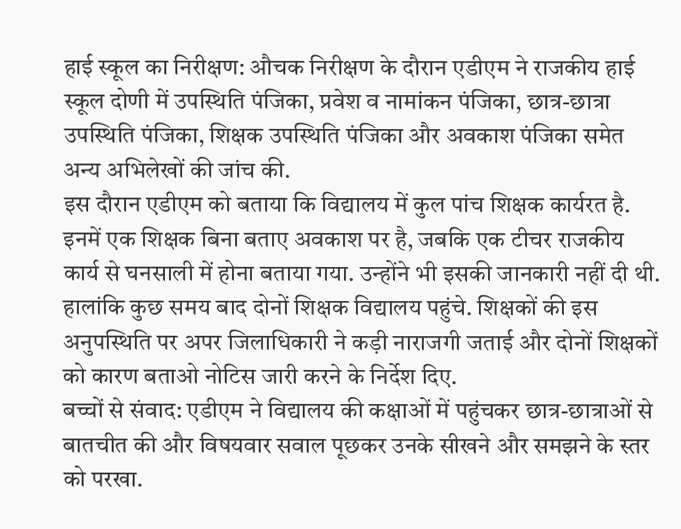हाई स्कूल का निरीक्षण: औचक निरीक्षण के दौरान एडीएम ने राजकीय हाई स्कूल दोणी में उपस्थिति पंजिका, प्रवेश व नामांकन पंजिका, छात्र-छात्रा उपस्थिति पंजिका, शिक्षक उपस्थिति पंजिका और अवकाश पंजिका समेत अन्य अभिलेखों की जांच की.
इस दौरान एडीएम को बताया कि विद्यालय में कुल पांच शिक्षक कार्यरत है. इनमें एक शिक्षक बिना बताए अवकाश पर है, जबकि एक टीचर राजकीय कार्य से घनसाली में होना बताया गया. उन्होंने भी इसकी जानकारी नहीं दी थी. हालांकि कुछ समय बाद दोनों शिक्षक विद्यालय पहुंचे. शिक्षकों की इस अनुपस्थिति पर अपर जिलाधिकारी ने कड़ी नाराजगी जताई और दोनों शिक्षकों को कारण बताओ नोटिस जारी करने के निर्देश दिए.
बच्चों से संवाद: एडीएम ने विद्यालय की कक्षाओं में पहुंचकर छात्र-छात्राओं से बातचीत की और विषयवार सवाल पूछकर उनके सीखने और समझने के स्तर को परखा.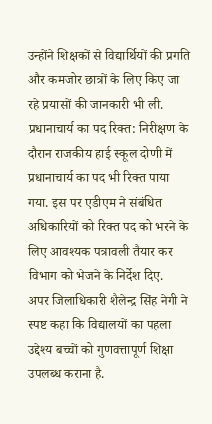उन्होंने शिक्षकों से विद्यार्थियों की प्रगति और कमजोर छात्रों के लिए किए जा रहे प्रयासों की जानकारी भी ली.
प्रधानाचार्य का पद रिक्त: निरीक्षण के दौरान राजकीय हाई स्कूल दोणी में प्रधानाचार्य का पद भी रिक्त पाया गया. इस पर एडीएम ने संबंधित अधिकारियों को रिक्त पद को भरने के लिए आवश्यक पत्रावली तैयार कर विभाग को भेजने के निर्देश दिए.
अपर जिलाधिकारी शैलेन्द्र सिंह नेगी ने स्पष्ट कहा कि विद्यालयों का पहला उद्देश्य बच्चों को गुणवत्तापूर्ण शिक्षा उपलब्ध कराना है.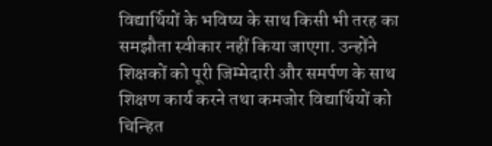विद्यार्थियों के भविष्य के साथ किसी भी तरह का समझौता स्वीकार नहीं किया जाएगा. उन्होंने शिक्षकों को पूरी जिम्मेदारी और समर्पण के साथ शिक्षण कार्य करने तथा कमजोर विद्यार्थियों को चिन्हित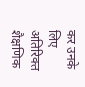कर उनके लिए अतिरिक्त शैक्षणिक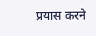प्रयास करने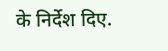के निर्देश दिए.